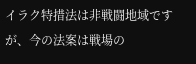イラク特措法は非戦闘地域ですが、今の法案は戦場の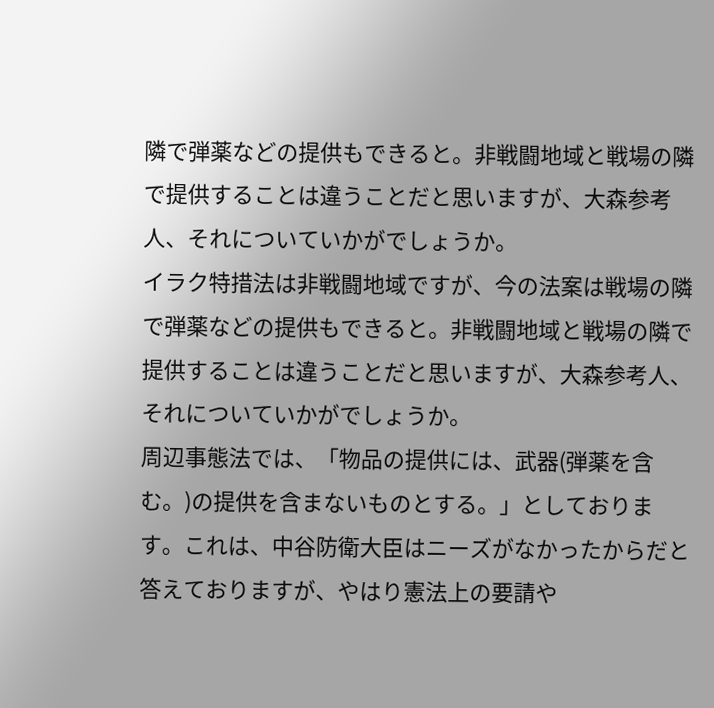隣で弾薬などの提供もできると。非戦闘地域と戦場の隣で提供することは違うことだと思いますが、大森参考人、それについていかがでしょうか。
イラク特措法は非戦闘地域ですが、今の法案は戦場の隣で弾薬などの提供もできると。非戦闘地域と戦場の隣で提供することは違うことだと思いますが、大森参考人、それについていかがでしょうか。
周辺事態法では、「物品の提供には、武器(弾薬を含む。)の提供を含まないものとする。」としております。これは、中谷防衛大臣はニーズがなかったからだと答えておりますが、やはり憲法上の要請や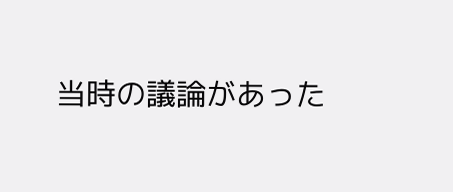当時の議論があった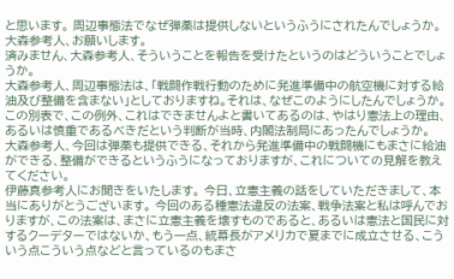と思います。 周辺事態法でなぜ弾薬は提供しないというふうにされたんでしょうか。大森参考人、お願いします。
済みません、大森参考人、そういうことを報告を受けたというのはどういうことでしょうか。
大森参考人、周辺事態法は、「戦闘作戦行動のために発進準備中の航空機に対する給油及び整備を含まない」としておりますね。それは、なぜこのようにしたんでしょうか。
この別表で、この例外、これはできませんよと書いてあるのは、やはり憲法上の理由、あるいは慎重であるべきだという判断が当時、内閣法制局にあったんでしょうか。
大森参考人、今回は弾薬も提供できる、それから発進準備中の戦闘機にもまさに給油ができる、整備ができるというふうになっておりますが、これについての見解を教えてください。
伊藤真参考人にお聞きをいたします。 今日、立憲主義の話をしていただきまして、本当にありがとうございます。 今回のある種憲法違反の法案、戦争法案と私は呼んでおりますが、この法案は、まさに立憲主義を壊すものであると、あるいは憲法と国民に対するクーデターではないか、もう一点、統幕長がアメリカで夏までに成立させる、こういう点こういう点などと言っているのもまさ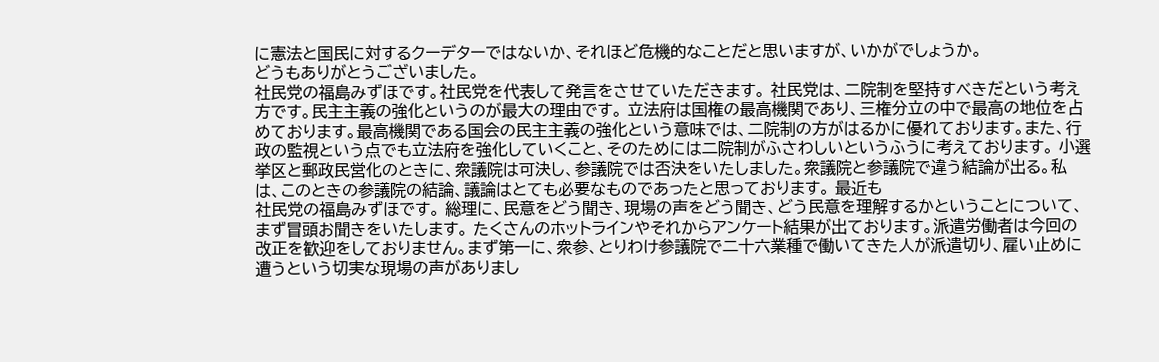に憲法と国民に対するクーデターではないか、それほど危機的なことだと思いますが、いかがでしょうか。
どうもありがとうございました。
社民党の福島みずほです。社民党を代表して発言をさせていただきます。 社民党は、二院制を堅持すべきだという考え方です。民主主義の強化というのが最大の理由です。 立法府は国権の最高機関であり、三権分立の中で最高の地位を占めております。最高機関である国会の民主主義の強化という意味では、二院制の方がはるかに優れております。また、行政の監視という点でも立法府を強化していくこと、そのためには二院制がふさわしいというふうに考えております。 小選挙区と郵政民営化のときに、衆議院は可決し、参議院では否決をいたしました。衆議院と参議院で違う結論が出る。私は、このときの参議院の結論、議論はとても必要なものであったと思っております。 最近も
社民党の福島みずほです。 総理に、民意をどう聞き、現場の声をどう聞き、どう民意を理解するかということについて、まず冒頭お聞きをいたします。 たくさんのホットラインやそれからアンケート結果が出ております。派遣労働者は今回の改正を歓迎をしておりません。まず第一に、衆参、とりわけ参議院で二十六業種で働いてきた人が派遣切り、雇い止めに遭うという切実な現場の声がありまし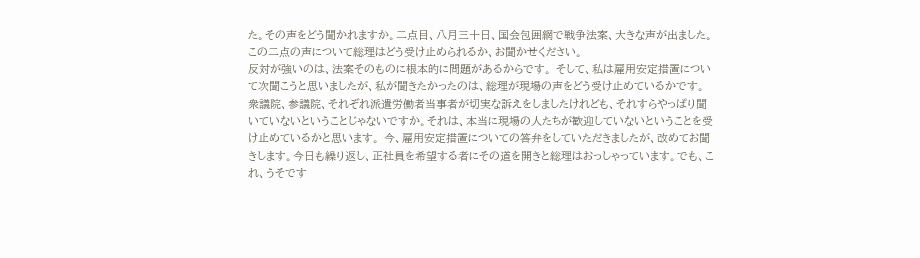た。その声をどう聞かれますか。二点目、八月三十日、国会包囲網で戦争法案、大きな声が出ました。この二点の声について総理はどう受け止められるか、お聞かせください。
反対が強いのは、法案そのものに根本的に問題があるからです。 そして、私は雇用安定措置について次聞こうと思いましたが、私が聞きたかったのは、総理が現場の声をどう受け止めているかです。衆議院、参議院、それぞれ派遣労働者当事者が切実な訴えをしましたけれども、それすらやっぱり聞いていないということじゃないですか。それは、本当に現場の人たちが歓迎していないということを受け止めているかと思います。 今、雇用安定措置についての答弁をしていただきましたが、改めてお聞きします。今日も繰り返し、正社員を希望する者にその道を開きと総理はおっしゃっています。でも、これ、うそです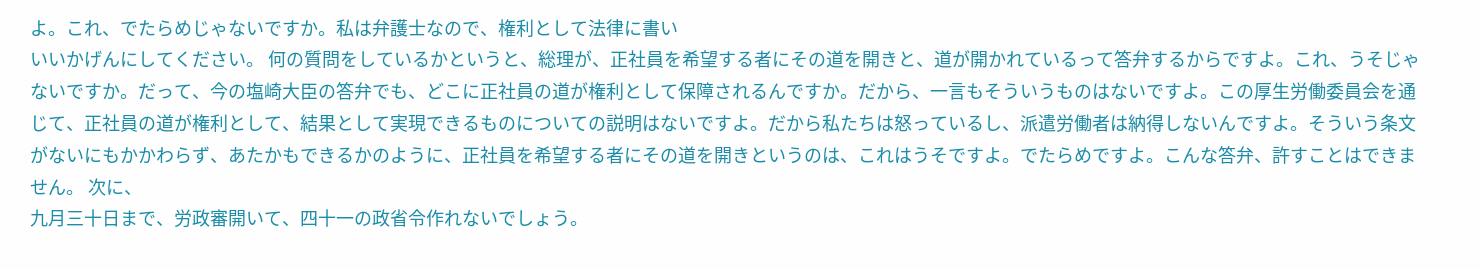よ。これ、でたらめじゃないですか。私は弁護士なので、権利として法律に書い
いいかげんにしてください。 何の質問をしているかというと、総理が、正社員を希望する者にその道を開きと、道が開かれているって答弁するからですよ。これ、うそじゃないですか。だって、今の塩崎大臣の答弁でも、どこに正社員の道が権利として保障されるんですか。だから、一言もそういうものはないですよ。この厚生労働委員会を通じて、正社員の道が権利として、結果として実現できるものについての説明はないですよ。だから私たちは怒っているし、派遣労働者は納得しないんですよ。そういう条文がないにもかかわらず、あたかもできるかのように、正社員を希望する者にその道を開きというのは、これはうそですよ。でたらめですよ。こんな答弁、許すことはできません。 次に、
九月三十日まで、労政審開いて、四十一の政省令作れないでしょう。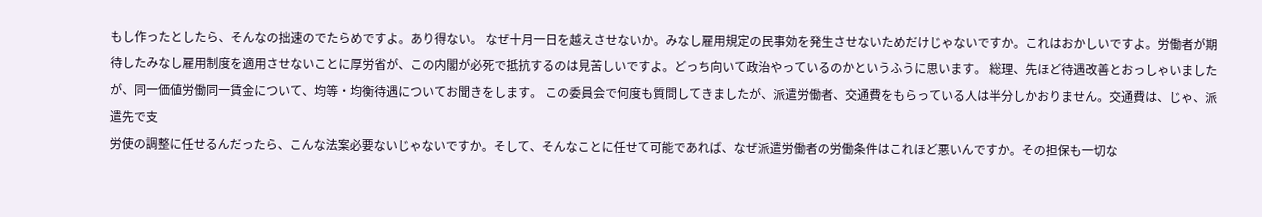もし作ったとしたら、そんなの拙速のでたらめですよ。あり得ない。 なぜ十月一日を越えさせないか。みなし雇用規定の民事効を発生させないためだけじゃないですか。これはおかしいですよ。労働者が期待したみなし雇用制度を適用させないことに厚労省が、この内閣が必死で抵抗するのは見苦しいですよ。どっち向いて政治やっているのかというふうに思います。 総理、先ほど待遇改善とおっしゃいましたが、同一価値労働同一賃金について、均等・均衡待遇についてお聞きをします。 この委員会で何度も質問してきましたが、派遣労働者、交通費をもらっている人は半分しかおりません。交通費は、じゃ、派遣先で支
労使の調整に任せるんだったら、こんな法案必要ないじゃないですか。そして、そんなことに任せて可能であれば、なぜ派遣労働者の労働条件はこれほど悪いんですか。その担保も一切な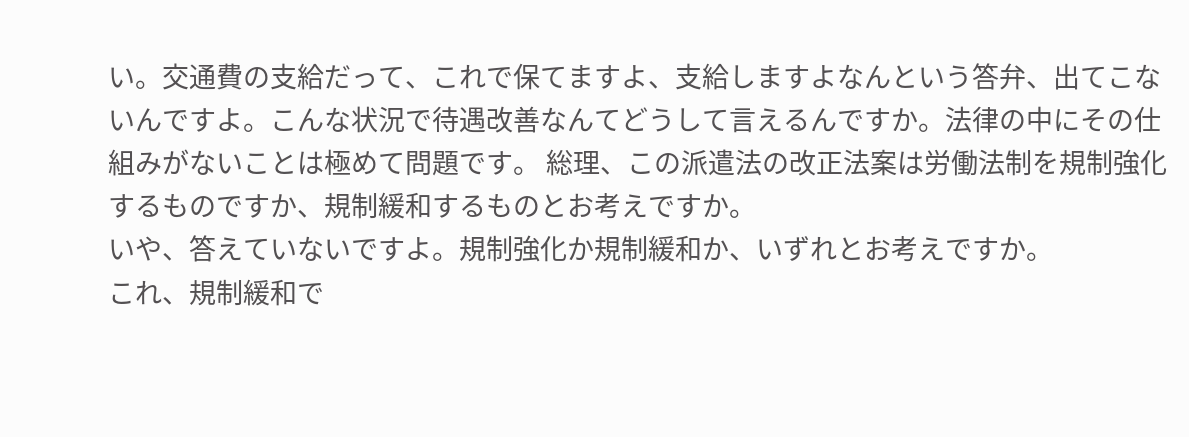い。交通費の支給だって、これで保てますよ、支給しますよなんという答弁、出てこないんですよ。こんな状況で待遇改善なんてどうして言えるんですか。法律の中にその仕組みがないことは極めて問題です。 総理、この派遣法の改正法案は労働法制を規制強化するものですか、規制緩和するものとお考えですか。
いや、答えていないですよ。規制強化か規制緩和か、いずれとお考えですか。
これ、規制緩和で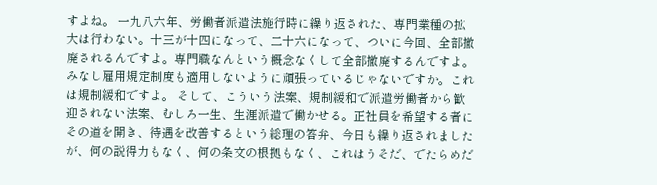すよね。 一九八六年、労働者派遣法施行時に繰り返された、専門業種の拡大は行わない。十三が十四になって、二十六になって、ついに今回、全部撤廃されるんですよ。専門職なんという概念なくして全部撤廃するんですよ。みなし雇用規定制度も適用しないように頑張っているじゃないですか。これは規制緩和ですよ。 そして、こういう法案、規制緩和で派遣労働者から歓迎されない法案、むしろ一生、生涯派遣で働かせる。正社員を希望する者にその道を開き、待遇を改善するという総理の答弁、今日も繰り返されましたが、何の説得力もなく、何の条文の根拠もなく、これはうそだ、でたらめだ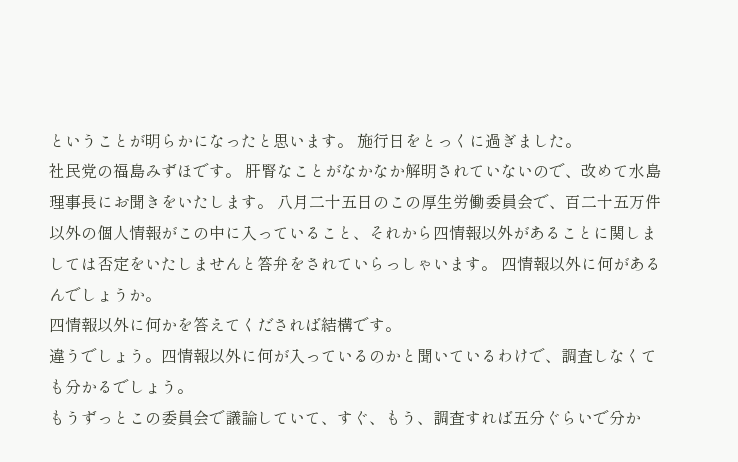ということが明らかになったと思います。 施行日をとっくに過ぎました。
社民党の福島みずほです。 肝腎なことがなかなか解明されていないので、改めて水島理事長にお聞きをいたします。 八月二十五日のこの厚生労働委員会で、百二十五万件以外の個人情報がこの中に入っていること、それから四情報以外があることに関しましては否定をいたしませんと答弁をされていらっしゃいます。 四情報以外に何があるんでしょうか。
四情報以外に何かを答えてくだされば結構です。
違うでしょう。四情報以外に何が入っているのかと聞いているわけで、調査しなくても分かるでしょう。
もうずっとこの委員会で議論していて、すぐ、もう、調査すれば五分ぐらいで分か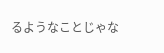るようなことじゃな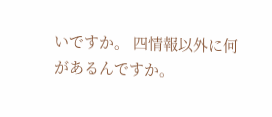いですか。 四情報以外に何があるんですか。